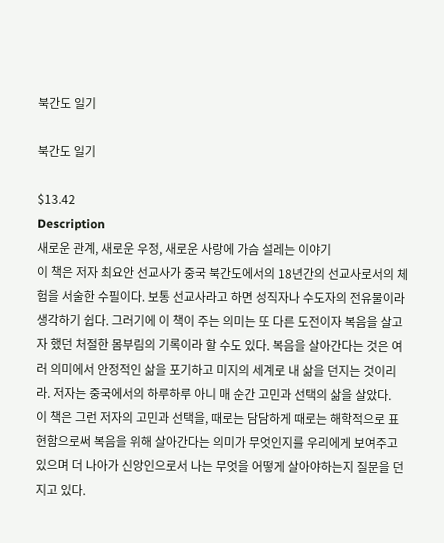북간도 일기

북간도 일기

$13.42
Description
새로운 관계, 새로운 우정, 새로운 사랑에 가슴 설레는 이야기
이 책은 저자 최요안 선교사가 중국 북간도에서의 18년간의 선교사로서의 체험을 서술한 수필이다. 보통 선교사라고 하면 성직자나 수도자의 전유물이라 생각하기 쉽다. 그러기에 이 책이 주는 의미는 또 다른 도전이자 복음을 살고자 했던 처절한 몸부림의 기록이라 할 수도 있다. 복음을 살아간다는 것은 여러 의미에서 안정적인 삶을 포기하고 미지의 세계로 내 삶을 던지는 것이리라. 저자는 중국에서의 하루하루 아니 매 순간 고민과 선택의 삶을 살았다.
이 책은 그런 저자의 고민과 선택을, 때로는 담담하게 때로는 해학적으로 표현함으로써 복음을 위해 살아간다는 의미가 무엇인지를 우리에게 보여주고 있으며 더 나아가 신앙인으로서 나는 무엇을 어떻게 살아야하는지 질문을 던지고 있다.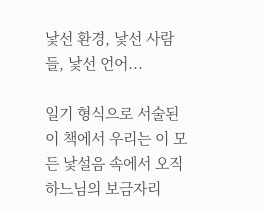낯선 환경, 낯선 사람들, 낯선 언어...

일기 형식으로 서술된 이 책에서 우리는 이 모든 낯설음 속에서 오직 하느님의 보금자리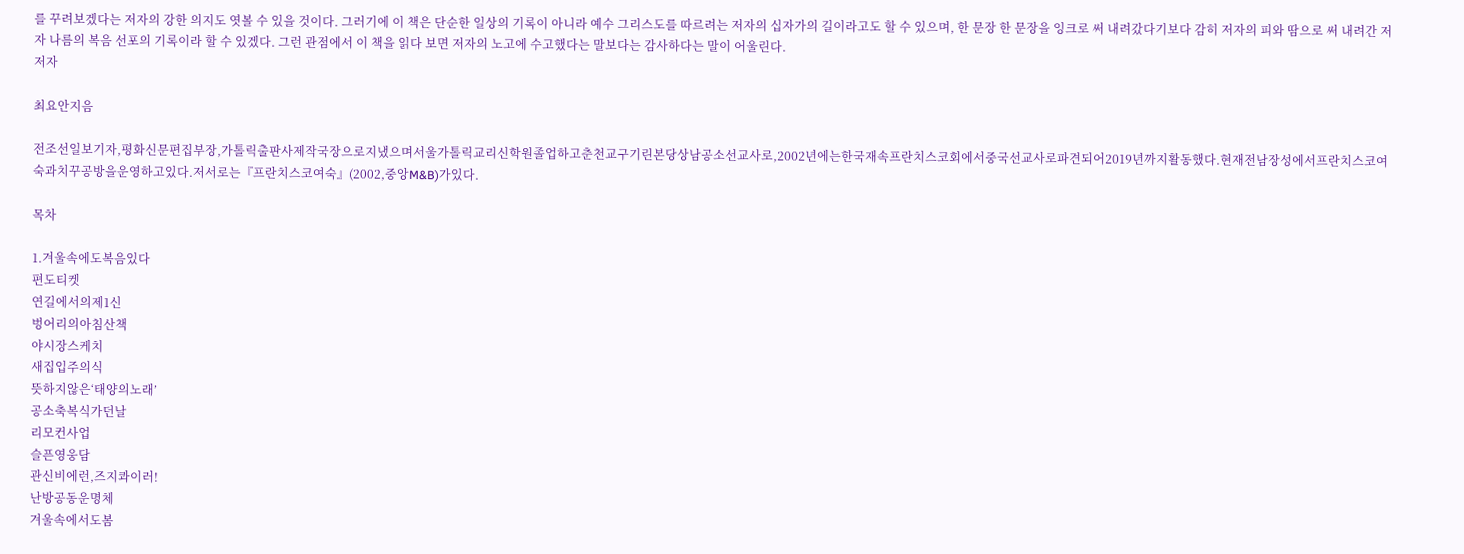를 꾸려보겠다는 저자의 강한 의지도 엿볼 수 있을 것이다. 그러기에 이 책은 단순한 일상의 기록이 아니라 예수 그리스도를 따르려는 저자의 십자가의 길이라고도 할 수 있으며, 한 문장 한 문장을 잉크로 써 내려갔다기보다 감히 저자의 피와 땀으로 써 내려간 저자 나름의 복음 선포의 기록이라 할 수 있겠다. 그런 관점에서 이 책을 읽다 보면 저자의 노고에 수고했다는 말보다는 감사하다는 말이 어울린다.
저자

최요안지음

전조선일보기자,평화신문편집부장,가톨릭출판사제작국장으로지냈으며서울가톨릭교리신학원졸업하고춘천교구기린본당상남공소선교사로,2002년에는한국재속프란치스코회에서중국선교사로파견되어2019년까지활동했다.현재전남장성에서프란치스코여숙과치꾸공방을운영하고있다.저서로는『프란치스코여숙』(2002,중앙M&B)가있다.

목차

1.겨울속에도복음있다
편도티켓
연길에서의제1신
벙어리의아침산책
야시장스케치
새집입주의식
뜻하지않은‘태양의노래’
공소축복식가던날
리모컨사업
슬픈영웅담
관신비에런,즈지콰이러!
난방공동운명체
겨울속에서도봄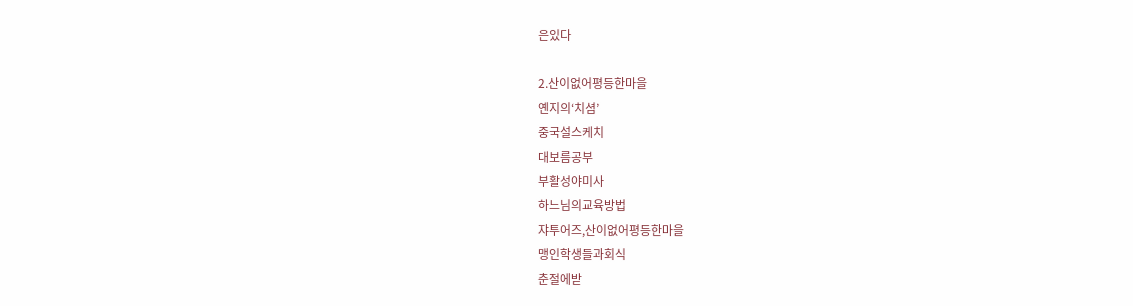은있다

2.산이없어평등한마을
옌지의‘치셤’
중국설스케치
대보름공부
부활성야미사
하느님의교육방법
쟈투어즈,산이없어평등한마을
맹인학생들과회식
춘절에받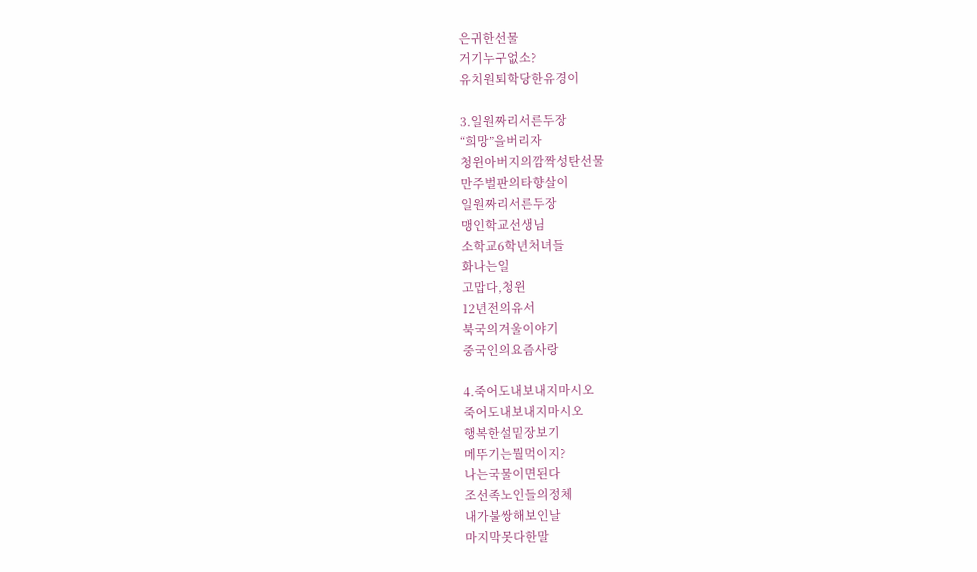은귀한선물
거기누구없소?
유치원퇴학당한유경이

3.일원짜리서른두장
“희망”을버리자
청윈아버지의깜짝성탄선물
만주벌판의타향살이
일원짜리서른두장
맹인학교선생님
소학교6학년처녀들
화나는일
고맙다,청윈
12년전의유서
북국의겨울이야기
중국인의요즘사랑

4.죽어도내보내지마시오
죽어도내보내지마시오
행복한설밑장보기
메뚜기는뭘먹이지?
나는국물이면된다
조선족노인들의정체
내가불쌍해보인날
마지막못다한말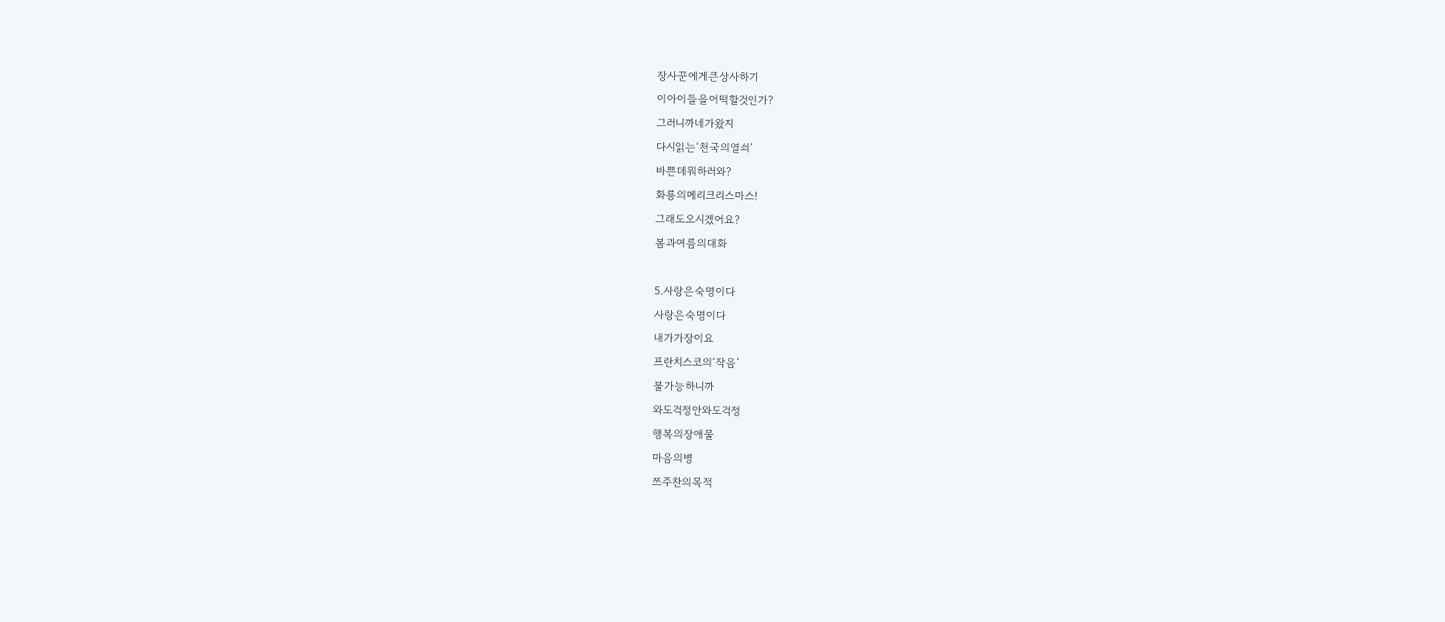장사꾼에게큰상사하기
이아이들을어떡할것인가?
그러니까네가왔지
다시읽는‘천국의열쇠’
바쁜데뭐하러와?
화룡의메리크리스마스!
그래도오시겠어요?
봄과여름의대화

5.사랑은숙명이다
사랑은숙명이다
내가가장이요
프란치스코의‘작음’
불가능하니까
와도걱정안와도걱정
행복의장애물
마음의병
쯔주찬의목적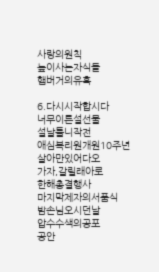사랑의원칙
높이사는자식들
햄버거의유혹

6.다시시작합시다
너무이른설선물
설날틀니작전
애심복리원개원10주년
살아만있어다오
가자,갈릴래아로
한해총결행사
마지막제자의서품식
밤손님오시던날
압수수색의공포
공안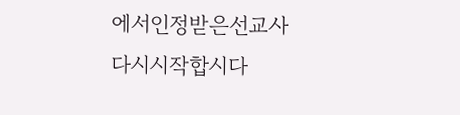에서인정받은선교사
다시시작합시다